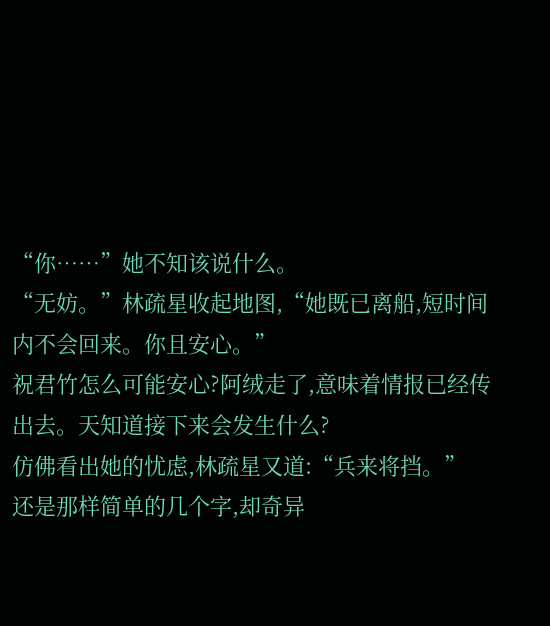“你……”她不知该说什么。
“无妨。”林疏星收起地图,“她既已离船,短时间内不会回来。你且安心。”
祝君竹怎么可能安心?阿绒走了,意味着情报已经传出去。天知道接下来会发生什么?
仿佛看出她的忧虑,林疏星又道:“兵来将挡。”
还是那样简单的几个字,却奇异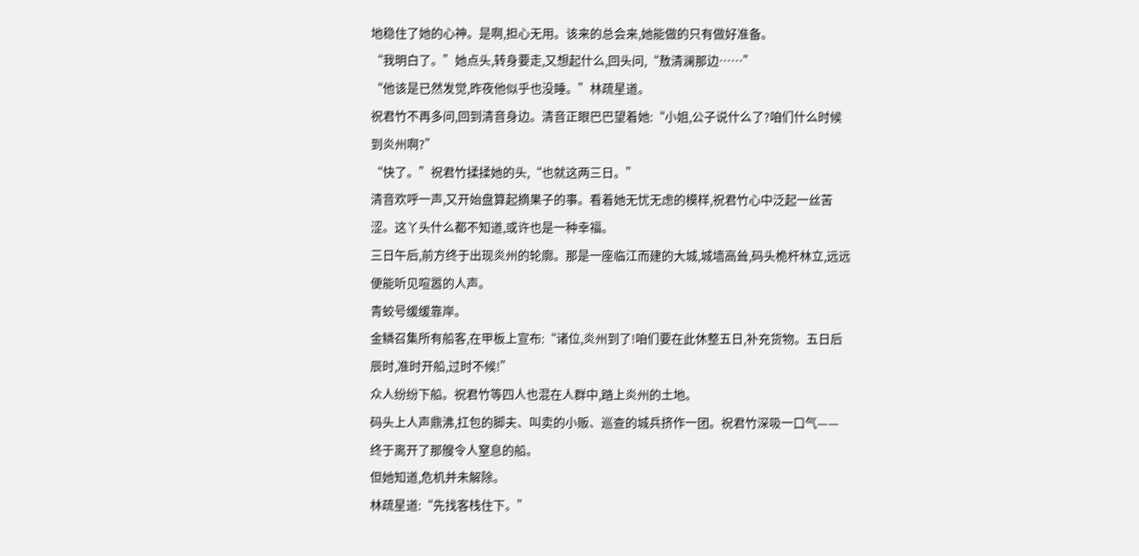地稳住了她的心神。是啊,担心无用。该来的总会来,她能做的只有做好准备。
“我明白了。”她点头,转身要走,又想起什么,回头问,“敖清澜那边……”
“他该是已然发觉,昨夜他似乎也没睡。”林疏星道。
祝君竹不再多问,回到清音身边。清音正眼巴巴望着她:“小姐,公子说什么了?咱们什么时候到炎州啊?”
“快了。”祝君竹揉揉她的头,“也就这两三日。”
清音欢呼一声,又开始盘算起摘果子的事。看着她无忧无虑的模样,祝君竹心中泛起一丝苦涩。这丫头什么都不知道,或许也是一种幸福。
三日午后,前方终于出现炎州的轮廓。那是一座临江而建的大城,城墙高耸,码头桅杆林立,远远便能听见喧嚣的人声。
青蛟号缓缓靠岸。
金鳞召集所有船客,在甲板上宣布:“诸位,炎州到了!咱们要在此休整五日,补充货物。五日后辰时,准时开船,过时不候!”
众人纷纷下船。祝君竹等四人也混在人群中,踏上炎州的土地。
码头上人声鼎沸,扛包的脚夫、叫卖的小贩、巡查的城兵挤作一团。祝君竹深吸一口气——终于离开了那艘令人窒息的船。
但她知道,危机并未解除。
林疏星道:“先找客栈住下。”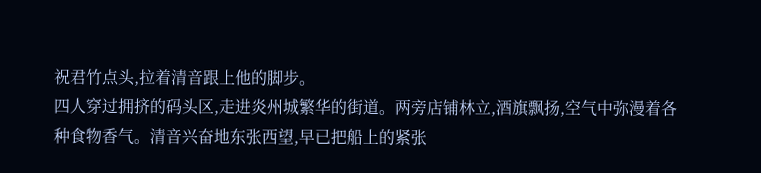祝君竹点头,拉着清音跟上他的脚步。
四人穿过拥挤的码头区,走进炎州城繁华的街道。两旁店铺林立,酒旗飘扬,空气中弥漫着各种食物香气。清音兴奋地东张西望,早已把船上的紧张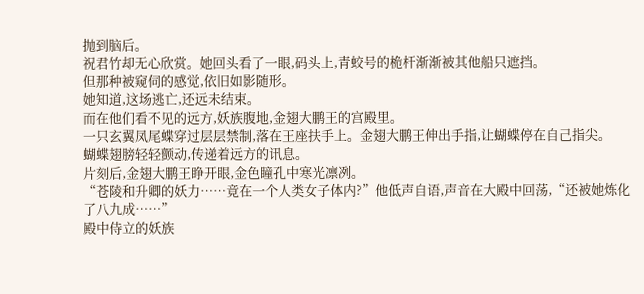抛到脑后。
祝君竹却无心欣赏。她回头看了一眼,码头上,青蛟号的桅杆渐渐被其他船只遮挡。
但那种被窥伺的感觉,依旧如影随形。
她知道,这场逃亡,还远未结束。
而在他们看不见的远方,妖族腹地,金翅大鹏王的宫殿里。
一只玄翼凤尾蝶穿过层层禁制,落在王座扶手上。金翅大鹏王伸出手指,让蝴蝶停在自己指尖。
蝴蝶翅膀轻轻颤动,传递着远方的讯息。
片刻后,金翅大鹏王睁开眼,金色瞳孔中寒光凛冽。
“苍陵和升卿的妖力……竟在一个人类女子体内?”他低声自语,声音在大殿中回荡,“还被她炼化了八九成……”
殿中侍立的妖族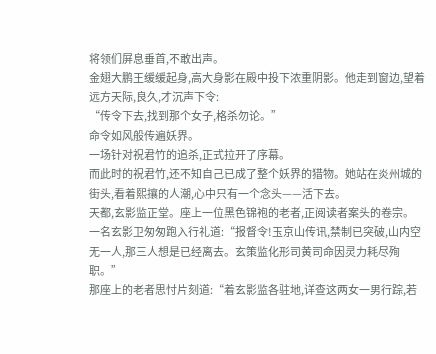将领们屏息垂首,不敢出声。
金翅大鹏王缓缓起身,高大身影在殿中投下浓重阴影。他走到窗边,望着远方天际,良久,才沉声下令:
“传令下去,找到那个女子,格杀勿论。”
命令如风般传遍妖界。
一场针对祝君竹的追杀,正式拉开了序幕。
而此时的祝君竹,还不知自己已成了整个妖界的猎物。她站在炎州城的街头,看着熙攘的人潮,心中只有一个念头——活下去。
天都,玄影监正堂。座上一位黑色锦袍的老者,正阅读者案头的卷宗。
一名玄影卫匆匆跑入行礼道:“报督令!玉京山传讯,禁制已突破,山内空无一人,那三人想是已经离去。玄策监化形司黄司命因灵力耗尽殉职。”
那座上的老者思忖片刻道:“着玄影监各驻地,详查这两女一男行踪,若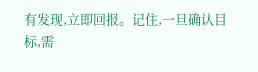有发现,立即回报。记住,一旦确认目标,需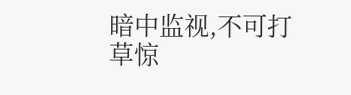暗中监视,不可打草惊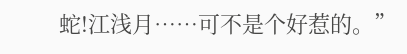蛇!江浅月……可不是个好惹的。”